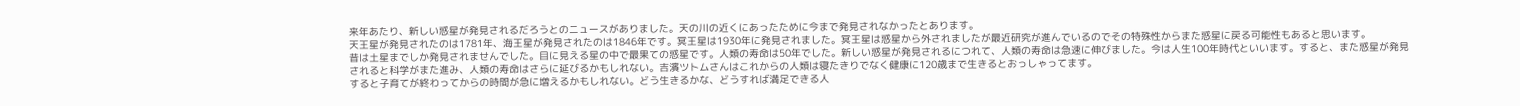来年あたり、新しい惑星が発見されるだろうとのニュースがありました。天の川の近くにあったために今まで発見されなかったとあります。
天王星が発見されたのは1781年、海王星が発見されたのは1846年です。冥王星は1930年に発見されました。冥王星は惑星から外されましたが最近研究が進んでいるのでその特殊性からまた惑星に戻る可能性もあると思います。
昔は土星までしか発見されませんでした。目に見える星の中で最果ての惑星です。人類の寿命は50年でした。新しい惑星が発見されるにつれて、人類の寿命は急速に伸びました。今は人生100年時代といいます。すると、また惑星が発見されると科学がまた進み、人類の寿命はさらに延びるかもしれない。吉濱ツトムさんはこれからの人類は寝たきりでなく健康に120歳まで生きるとおっしゃってます。
すると子育てが終わってからの時間が急に増えるかもしれない。どう生きるかな、どうすれば満足できる人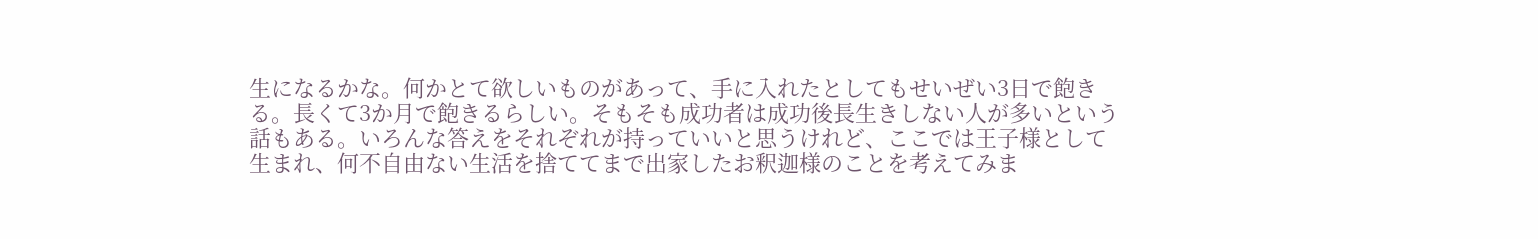生になるかな。何かとて欲しいものがあって、手に入れたとしてもせいぜい3日で飽きる。長くて3か月で飽きるらしい。そもそも成功者は成功後長生きしない人が多いという話もある。いろんな答えをそれぞれが持っていいと思うけれど、ここでは王子様として生まれ、何不自由ない生活を捨ててまで出家したお釈迦様のことを考えてみま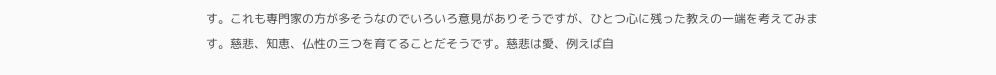す。これも専門家の方が多そうなのでいろいろ意見がありそうですが、ひとつ心に残った教えの一端を考えてみます。慈悲、知恵、仏性の三つを育てることだそうです。慈悲は愛、例えば自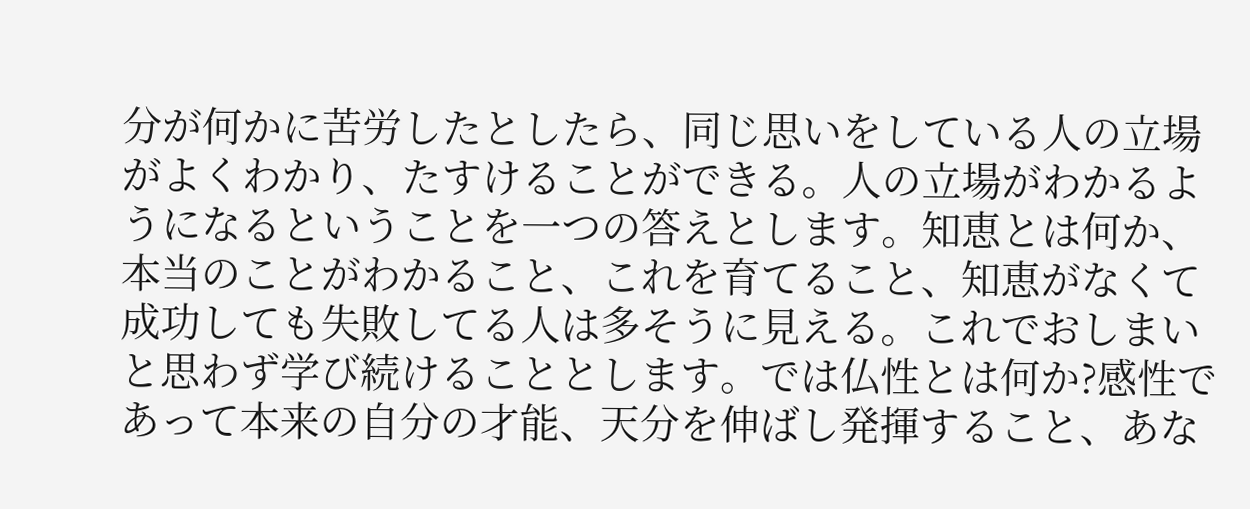分が何かに苦労したとしたら、同じ思いをしている人の立場がよくわかり、たすけることができる。人の立場がわかるようになるということを一つの答えとします。知恵とは何か、本当のことがわかること、これを育てること、知恵がなくて成功しても失敗してる人は多そうに見える。これでおしまいと思わず学び続けることとします。では仏性とは何か?感性であって本来の自分の才能、天分を伸ばし発揮すること、あな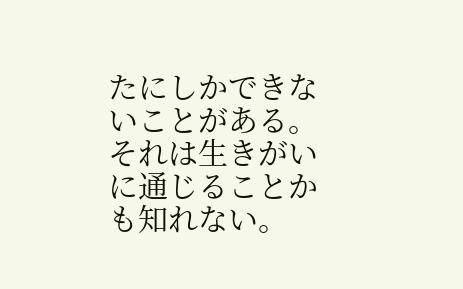たにしかできないことがある。それは生きがいに通じることかも知れない。